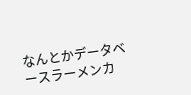なんとかデータベースラーメンカ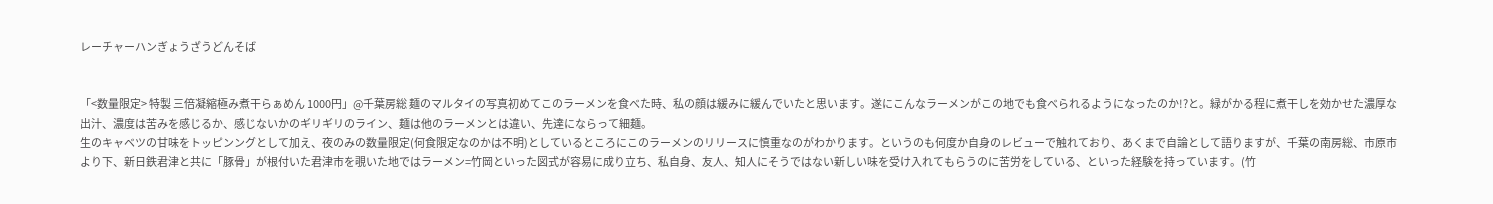レーチャーハンぎょうざうどんそば


「<数量限定> 特製 三倍凝縮極み煮干らぁめん 1000円」@千葉房総 麺のマルタイの写真初めてこのラーメンを食べた時、私の顔は緩みに緩んでいたと思います。遂にこんなラーメンがこの地でも食べられるようになったのか!?と。緑がかる程に煮干しを効かせた濃厚な出汁、濃度は苦みを感じるか、感じないかのギリギリのライン、麺は他のラーメンとは違い、先達にならって細麺。
生のキャベツの甘味をトッピンングとして加え、夜のみの数量限定(何食限定なのかは不明)としているところにこのラーメンのリリースに慎重なのがわかります。というのも何度か自身のレビューで触れており、あくまで自論として語りますが、千葉の南房総、市原市より下、新日鉄君津と共に「豚骨」が根付いた君津市を覗いた地ではラーメン=竹岡といった図式が容易に成り立ち、私自身、友人、知人にそうではない新しい味を受け入れてもらうのに苦労をしている、といった経験を持っています。(竹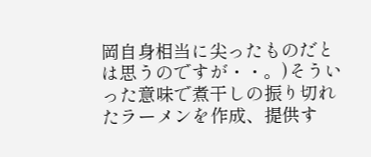岡自身相当に尖ったものだとは思うのですが・・。)そういった意味で煮干しの振り切れたラーメンを作成、提供す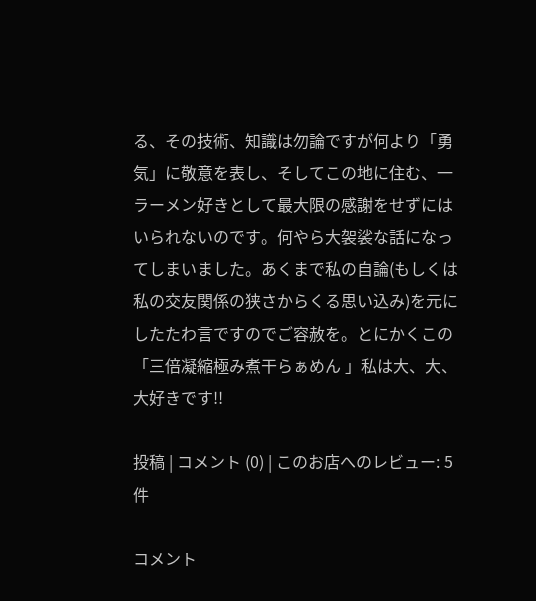る、その技術、知識は勿論ですが何より「勇気」に敬意を表し、そしてこの地に住む、一ラーメン好きとして最大限の感謝をせずにはいられないのです。何やら大袈裟な話になってしまいました。あくまで私の自論(もしくは私の交友関係の狭さからくる思い込み)を元にしたたわ言ですのでご容赦を。とにかくこの「三倍凝縮極み煮干らぁめん 」私は大、大、大好きです!!

投稿 | コメント (0) | このお店へのレビュー: 5件

コメント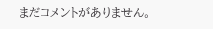まだコメントがありません。